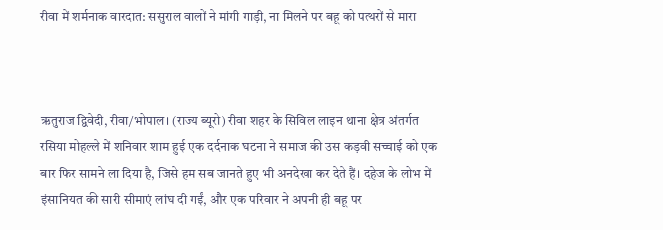रीवा में शर्मनाक वारदात: ससुराल वालों ने मांगी गाड़ी, ना मिलने पर बहू को पत्थरों से मारा



ऋतुराज द्विवेदी, रीवा/भोपाल। (राज्य ब्यूरो) रीवा शहर के सिविल लाइन थाना क्षेत्र अंतर्गत रसिया मोहल्ले में शनिवार शाम हुई एक दर्दनाक घटना ने समाज की उस कड़वी सच्चाई को एक बार फिर सामने ला दिया है, जिसे हम सब जानते हुए भी अनदेखा कर देते हैं। दहेज के लोभ में इंसानियत की सारी सीमाएं लांघ दी गईं, और एक परिवार ने अपनी ही बहू पर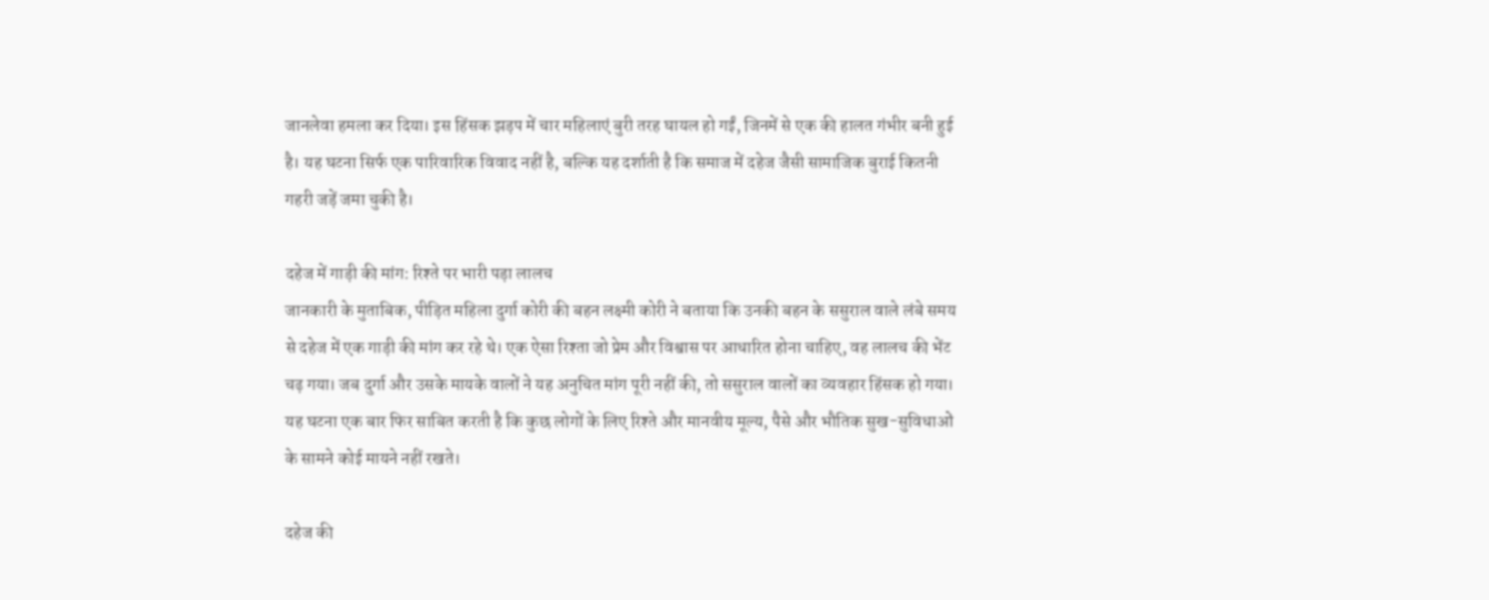जानलेवा हमला कर दिया। इस हिंसक झड़प में चार महिलाएं बुरी तरह घायल हो गईं, जिनमें से एक की हालत गंभीर बनी हुई है। यह घटना सिर्फ एक पारिवारिक विवाद नहीं है, बल्कि यह दर्शाती है कि समाज में दहेज जैसी सामाजिक बुराई कितनी गहरी जड़ें जमा चुकी है।

दहेज में गाड़ी की मांग: रिश्ते पर भारी पड़ा लालच
जानकारी के मुताबिक, पीड़ित महिला दुर्गा कोरी की बहन लक्ष्मी कोरी ने बताया कि उनकी बहन के ससुराल वाले लंबे समय से दहेज में एक गाड़ी की मांग कर रहे थे। एक ऐसा रिश्ता जो प्रेम और विश्वास पर आधारित होना चाहिए, वह लालच की भेंट चढ़ गया। जब दुर्गा और उसके मायके वालों ने यह अनुचित मांग पूरी नहीं की, तो ससुराल वालों का व्यवहार हिंसक हो गया। यह घटना एक बार फिर साबित करती है कि कुछ लोगों के लिए रिश्ते और मानवीय मूल्य, पैसे और भौतिक सुख-सुविधाओं के सामने कोई मायने नहीं रखते।

दहेज की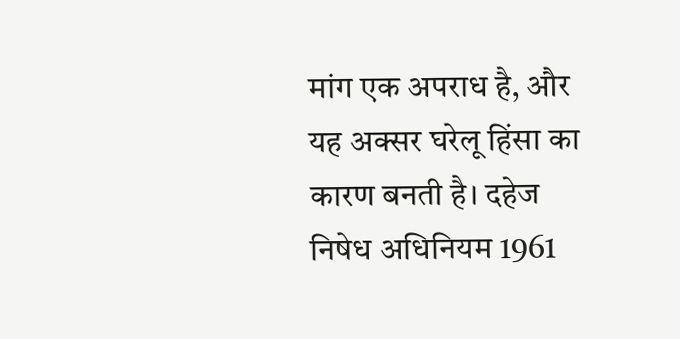मांग एक अपराध है, और यह अक्सर घरेलू हिंसा का कारण बनती है। दहेज निषेध अधिनियम 1961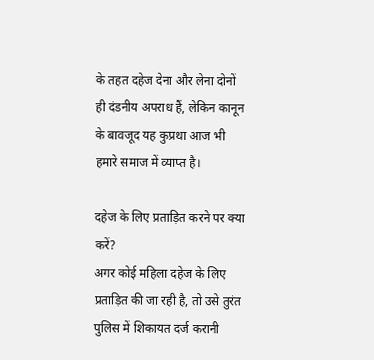के तहत दहेज देना और लेना दोनों ही दंडनीय अपराध हैं, लेकिन कानून के बावजूद यह कुप्रथा आज भी हमारे समाज में व्याप्त है।

दहेज के लिए प्रताड़ित करने पर क्या करें?
अगर कोई महिला दहेज के लिए प्रताड़ित की जा रही है, तो उसे तुरंत पुलिस में शिकायत दर्ज करानी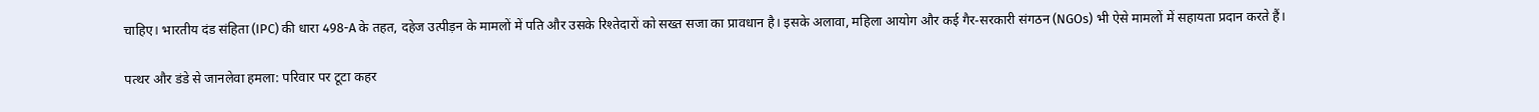चाहिए। भारतीय दंड संहिता (IPC) की धारा 498-A के तहत, दहेज उत्पीड़न के मामलों में पति और उसके रिश्तेदारों को सख्त सजा का प्रावधान है। इसके अलावा, महिला आयोग और कई गैर-सरकारी संगठन (NGOs) भी ऐसे मामलों में सहायता प्रदान करते हैं।

पत्थर और डंडे से जानलेवा हमला: परिवार पर टूटा कहर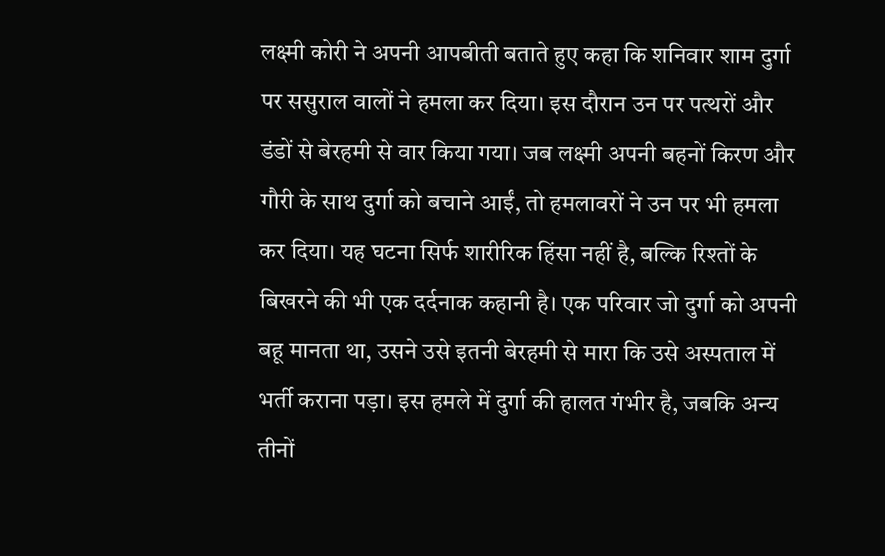लक्ष्मी कोरी ने अपनी आपबीती बताते हुए कहा कि शनिवार शाम दुर्गा पर ससुराल वालों ने हमला कर दिया। इस दौरान उन पर पत्थरों और डंडों से बेरहमी से वार किया गया। जब लक्ष्मी अपनी बहनों किरण और गौरी के साथ दुर्गा को बचाने आईं, तो हमलावरों ने उन पर भी हमला कर दिया। यह घटना सिर्फ शारीरिक हिंसा नहीं है, बल्कि रिश्तों के बिखरने की भी एक दर्दनाक कहानी है। एक परिवार जो दुर्गा को अपनी बहू मानता था, उसने उसे इतनी बेरहमी से मारा कि उसे अस्पताल में भर्ती कराना पड़ा। इस हमले में दुर्गा की हालत गंभीर है, जबकि अन्य तीनों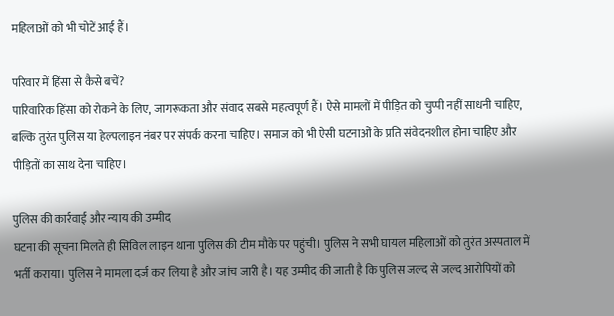महिलाओं को भी चोटें आई हैं।

परिवार में हिंसा से कैसे बचें?
पारिवारिक हिंसा को रोकने के लिए, जागरूकता और संवाद सबसे महत्वपूर्ण हैं। ऐसे मामलों में पीड़ित को चुप्पी नहीं साधनी चाहिए, बल्कि तुरंत पुलिस या हेल्पलाइन नंबर पर संपर्क करना चाहिए। समाज को भी ऐसी घटनाओं के प्रति संवेदनशील होना चाहिए और पीड़ितों का साथ देना चाहिए।

पुलिस की कार्रवाई और न्याय की उम्मीद
घटना की सूचना मिलते ही सिविल लाइन थाना पुलिस की टीम मौके पर पहुंची। पुलिस ने सभी घायल महिलाओं को तुरंत अस्पताल में भर्ती कराया। पुलिस ने मामला दर्ज कर लिया है और जांच जारी है। यह उम्मीद की जाती है कि पुलिस जल्द से जल्द आरोपियों को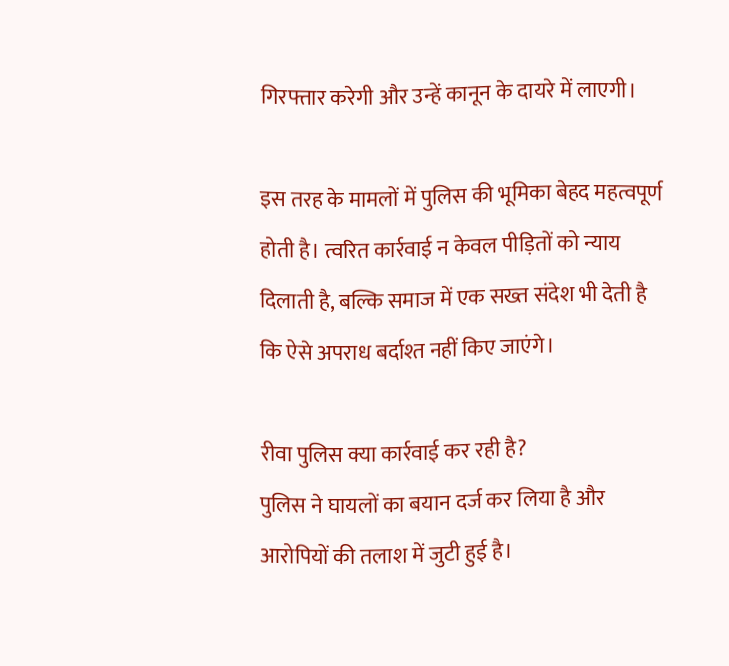गिरफ्तार करेगी और उन्हें कानून के दायरे में लाएगी।

इस तरह के मामलों में पुलिस की भूमिका बेहद महत्वपूर्ण होती है। त्वरित कार्रवाई न केवल पीड़ितों को न्याय दिलाती है, बल्कि समाज में एक सख्त संदेश भी देती है कि ऐसे अपराध बर्दाश्त नहीं किए जाएंगे।

रीवा पुलिस क्या कार्रवाई कर रही है?
पुलिस ने घायलों का बयान दर्ज कर लिया है और आरोपियों की तलाश में जुटी हुई है।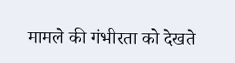मामले की गंभीरता को देखते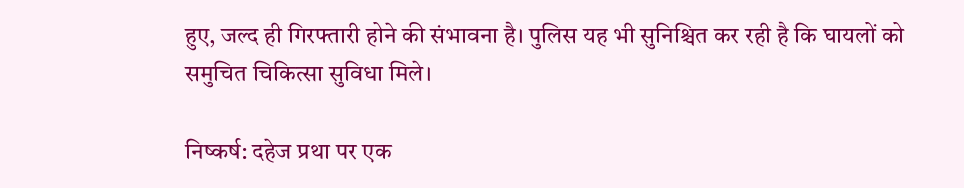हुए, जल्द ही गिरफ्तारी होने की संभावना है। पुलिस यह भी सुनिश्चित कर रही है कि घायलों को समुचित चिकित्सा सुविधा मिले।

निष्कर्ष: दहेज प्रथा पर एक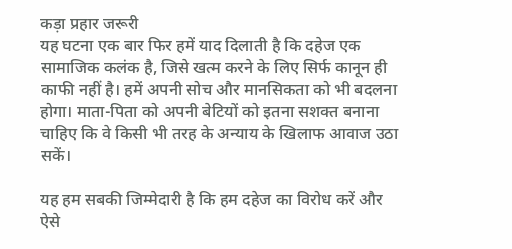कड़ा प्रहार जरूरी
यह घटना एक बार फिर हमें याद दिलाती है कि दहेज एक सामाजिक कलंक है, जिसे खत्म करने के लिए सिर्फ कानून ही काफी नहीं है। हमें अपनी सोच और मानसिकता को भी बदलना होगा। माता-पिता को अपनी बेटियों को इतना सशक्त बनाना चाहिए कि वे किसी भी तरह के अन्याय के खिलाफ आवाज उठा सकें।

यह हम सबकी जिम्मेदारी है कि हम दहेज का विरोध करें और ऐसे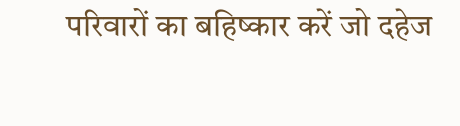परिवारों का बहिष्कार करें जो दहेज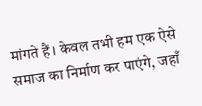मांगते हैं। केवल तभी हम एक ऐसे समाज का निर्माण कर पाएंगे, जहाँ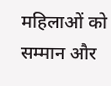महिलाओं को सम्मान और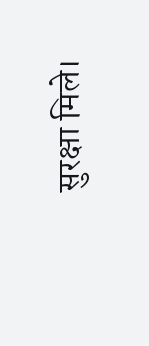सुरक्षा मिले।